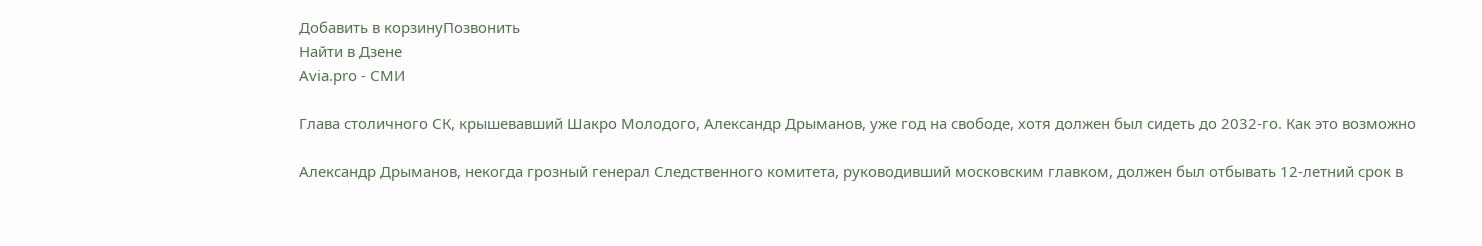Добавить в корзинуПозвонить
Найти в Дзене
Avia.pro - СМИ

Глава столичного СК, крышевавший Шакро Молодого, Александр Дрыманов, уже год на свободе, хотя должен был сидеть до 2032-го. Как это возможно

Александр Дрыманов, некогда грозный генерал Следственного комитета, руководивший московским главком, должен был отбывать 12-летний срок в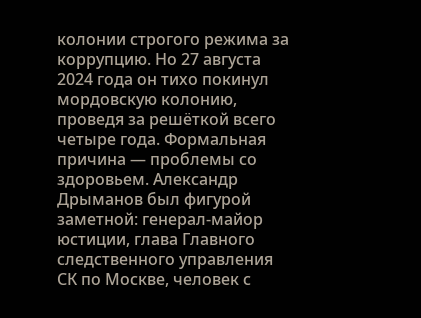колонии строгого режима за коррупцию. Но 27 августа 2024 года он тихо покинул мордовскую колонию, проведя за решёткой всего четыре года. Формальная причина — проблемы со здоровьем. Александр Дрыманов был фигурой заметной: генерал-майор юстиции, глава Главного следственного управления СК по Москве, человек с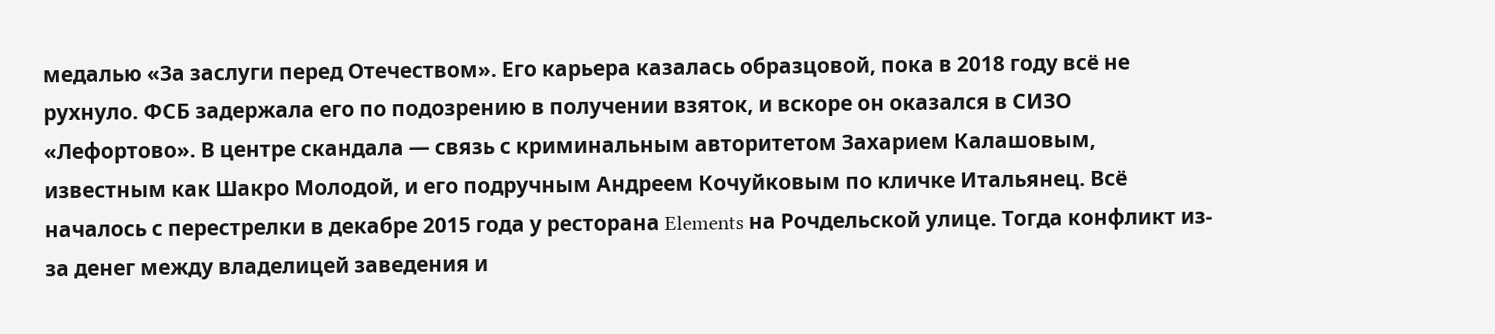медалью «За заслуги перед Отечеством». Его карьера казалась образцовой, пока в 2018 году всё не рухнуло. ФСБ задержала его по подозрению в получении взяток, и вскоре он оказался в СИЗО «Лефортово». В центре скандала — связь с криминальным авторитетом Захарием Калашовым, известным как Шакро Молодой, и его подручным Андреем Кочуйковым по кличке Итальянец. Всё началось с перестрелки в декабре 2015 года у ресторана Elements на Рочдельской улице. Тогда конфликт из-за денег между владелицей заведения и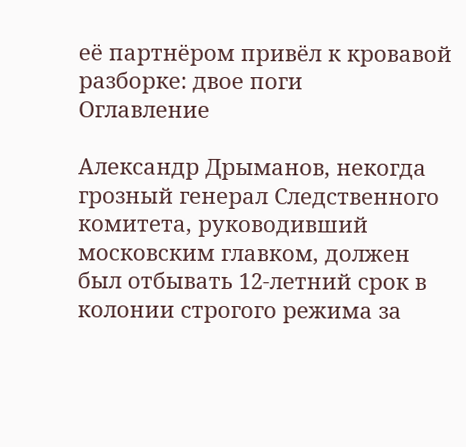её партнёром привёл к кровавой разборке: двое поги
Оглавление

Александр Дрыманов, некогда грозный генерал Следственного комитета, руководивший московским главком, должен был отбывать 12-летний срок в колонии строгого режима за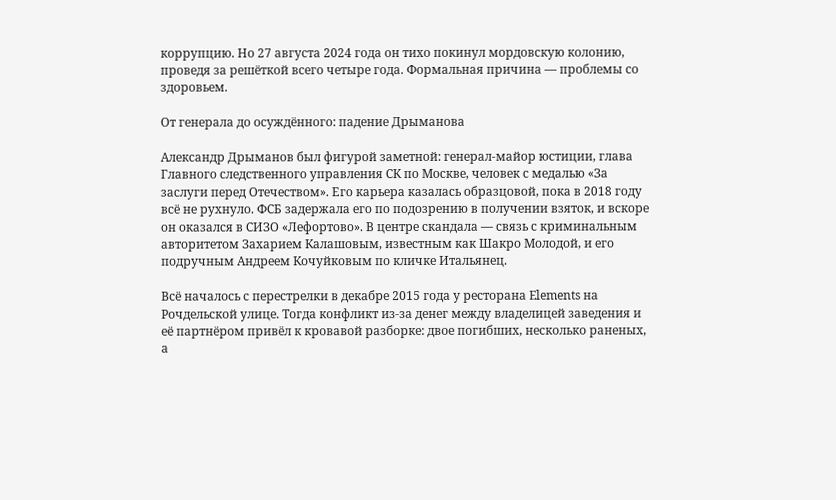коррупцию. Но 27 августа 2024 года он тихо покинул мордовскую колонию, проведя за решёткой всего четыре года. Формальная причина — проблемы со здоровьем.

От генерала до осуждённого: падение Дрыманова

Александр Дрыманов был фигурой заметной: генерал-майор юстиции, глава Главного следственного управления СК по Москве, человек с медалью «За заслуги перед Отечеством». Его карьера казалась образцовой, пока в 2018 году всё не рухнуло. ФСБ задержала его по подозрению в получении взяток, и вскоре он оказался в СИЗО «Лефортово». В центре скандала — связь с криминальным авторитетом Захарием Калашовым, известным как Шакро Молодой, и его подручным Андреем Кочуйковым по кличке Итальянец.

Всё началось с перестрелки в декабре 2015 года у ресторана Elements на Рочдельской улице. Тогда конфликт из-за денег между владелицей заведения и её партнёром привёл к кровавой разборке: двое погибших, несколько раненых, а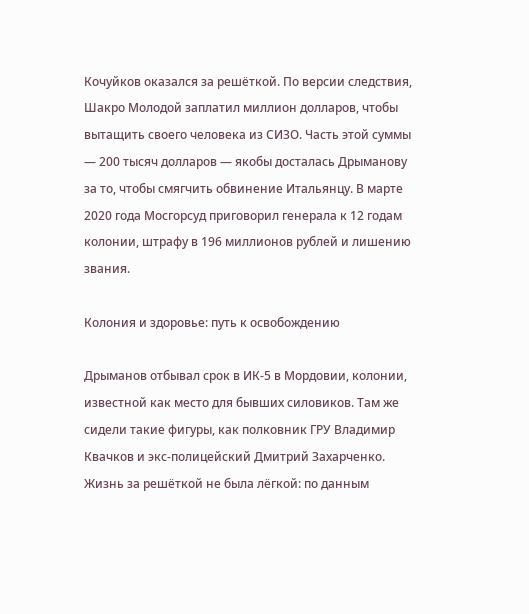Кочуйков оказался за решёткой. По версии следствия, Шакро Молодой заплатил миллион долларов, чтобы вытащить своего человека из СИЗО. Часть этой суммы — 200 тысяч долларов — якобы досталась Дрыманову за то, чтобы смягчить обвинение Итальянцу. В марте 2020 года Мосгорсуд приговорил генерала к 12 годам колонии, штрафу в 196 миллионов рублей и лишению звания.

Колония и здоровье: путь к освобождению

Дрыманов отбывал срок в ИК-5 в Мордовии, колонии, известной как место для бывших силовиков. Там же сидели такие фигуры, как полковник ГРУ Владимир Квачков и экс-полицейский Дмитрий Захарченко. Жизнь за решёткой не была лёгкой: по данным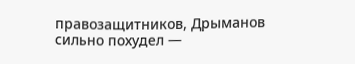правозащитников, Дрыманов сильно похудел —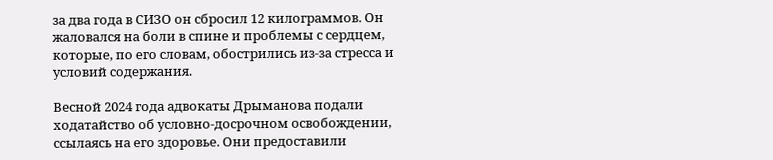за два года в СИЗО он сбросил 12 килограммов. Он жаловался на боли в спине и проблемы с сердцем, которые, по его словам, обострились из-за стресса и условий содержания.

Весной 2024 года адвокаты Дрыманова подали ходатайство об условно-досрочном освобождении, ссылаясь на его здоровье. Они предоставили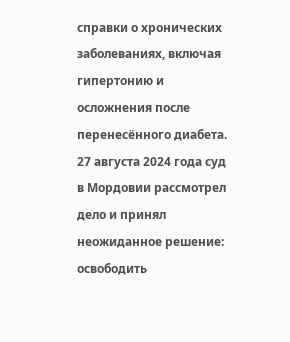справки о хронических заболеваниях, включая гипертонию и осложнения после перенесённого диабета. 27 августа 2024 года суд в Мордовии рассмотрел дело и принял неожиданное решение: освободить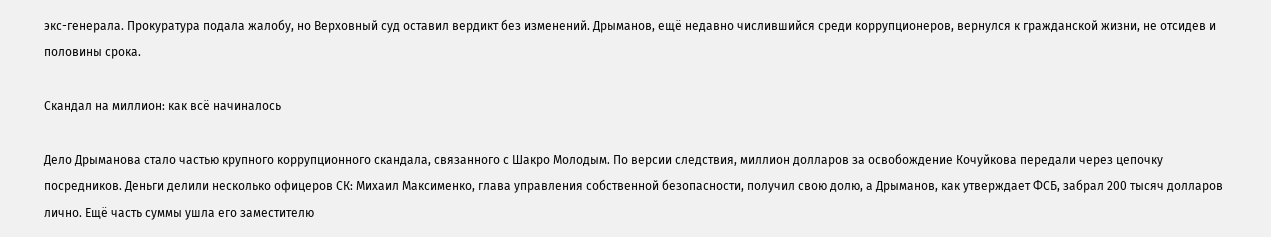экс-генерала. Прокуратура подала жалобу, но Верховный суд оставил вердикт без изменений. Дрыманов, ещё недавно числившийся среди коррупционеров, вернулся к гражданской жизни, не отсидев и половины срока.

Скандал на миллион: как всё начиналось

Дело Дрыманова стало частью крупного коррупционного скандала, связанного с Шакро Молодым. По версии следствия, миллион долларов за освобождение Кочуйкова передали через цепочку посредников. Деньги делили несколько офицеров СК: Михаил Максименко, глава управления собственной безопасности, получил свою долю, а Дрыманов, как утверждает ФСБ, забрал 200 тысяч долларов лично. Ещё часть суммы ушла его заместителю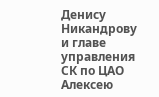Денису Никандрову и главе управления СК по ЦАО Алексею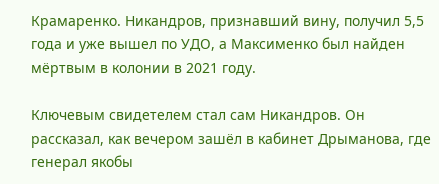Крамаренко. Никандров, признавший вину, получил 5,5 года и уже вышел по УДО, а Максименко был найден мёртвым в колонии в 2021 году.

Ключевым свидетелем стал сам Никандров. Он рассказал, как вечером зашёл в кабинет Дрыманова, где генерал якобы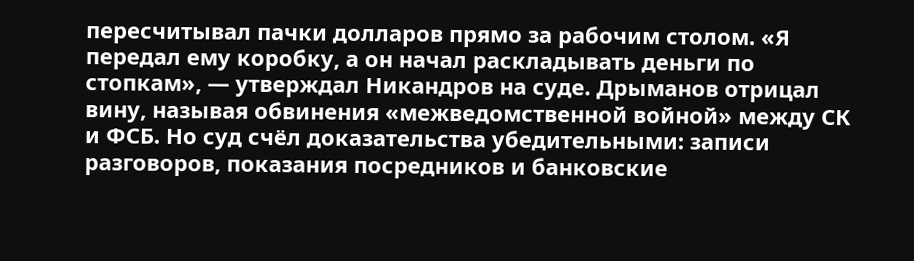пересчитывал пачки долларов прямо за рабочим столом. «Я передал ему коробку, а он начал раскладывать деньги по стопкам», — утверждал Никандров на суде. Дрыманов отрицал вину, называя обвинения «межведомственной войной» между СК и ФСБ. Но суд счёл доказательства убедительными: записи разговоров, показания посредников и банковские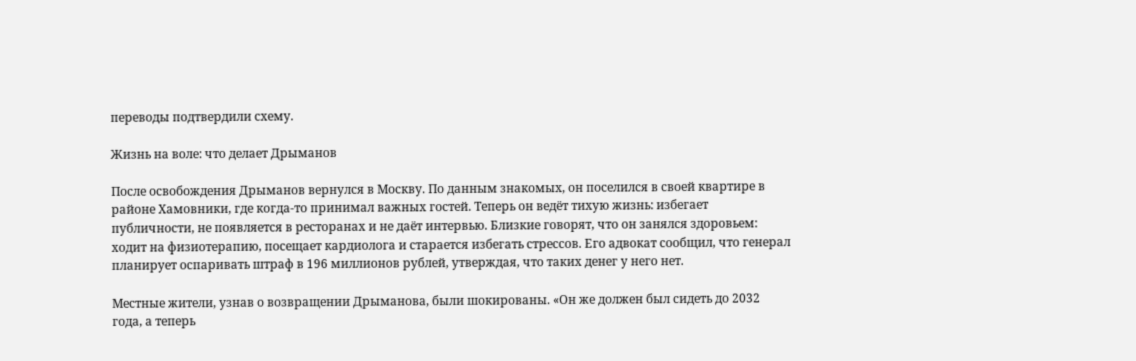переводы подтвердили схему.

Жизнь на воле: что делает Дрыманов

После освобождения Дрыманов вернулся в Москву. По данным знакомых, он поселился в своей квартире в районе Хамовники, где когда-то принимал важных гостей. Теперь он ведёт тихую жизнь: избегает публичности, не появляется в ресторанах и не даёт интервью. Близкие говорят, что он занялся здоровьем: ходит на физиотерапию, посещает кардиолога и старается избегать стрессов. Его адвокат сообщил, что генерал планирует оспаривать штраф в 196 миллионов рублей, утверждая, что таких денег у него нет.

Местные жители, узнав о возвращении Дрыманова, были шокированы. «Он же должен был сидеть до 2032 года, а теперь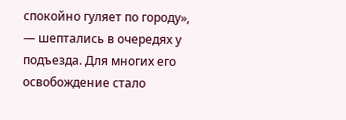спокойно гуляет по городу», — шептались в очередях у подъезда. Для многих его освобождение стало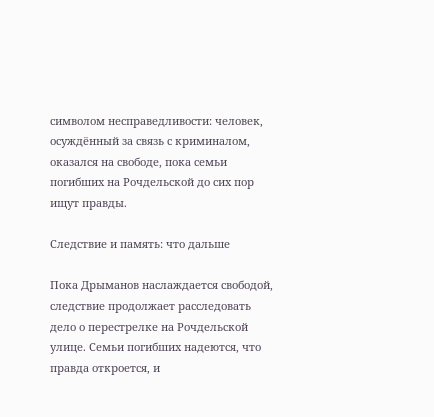символом несправедливости: человек, осуждённый за связь с криминалом, оказался на свободе, пока семьи погибших на Рочдельской до сих пор ищут правды.

Следствие и память: что дальше

Пока Дрыманов наслаждается свободой, следствие продолжает расследовать дело о перестрелке на Рочдельской улице. Семьи погибших надеются, что правда откроется, и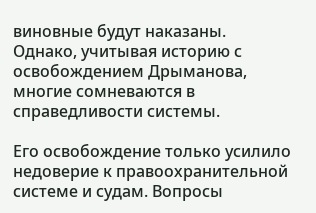виновные будут наказаны. Однако, учитывая историю с освобождением Дрыманова, многие сомневаются в справедливости системы.

Его освобождение только усилило недоверие к правоохранительной системе и судам. Вопросы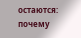остаются: почему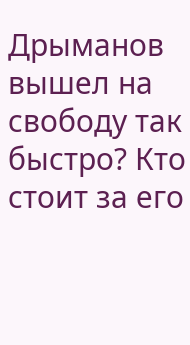Дрыманов вышел на свободу так быстро? Кто стоит за его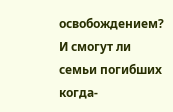освобождением? И смогут ли семьи погибших когда-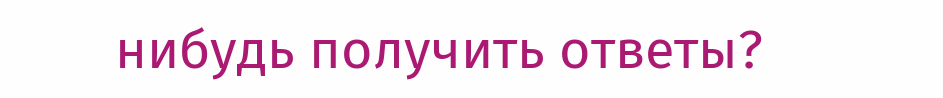нибудь получить ответы?